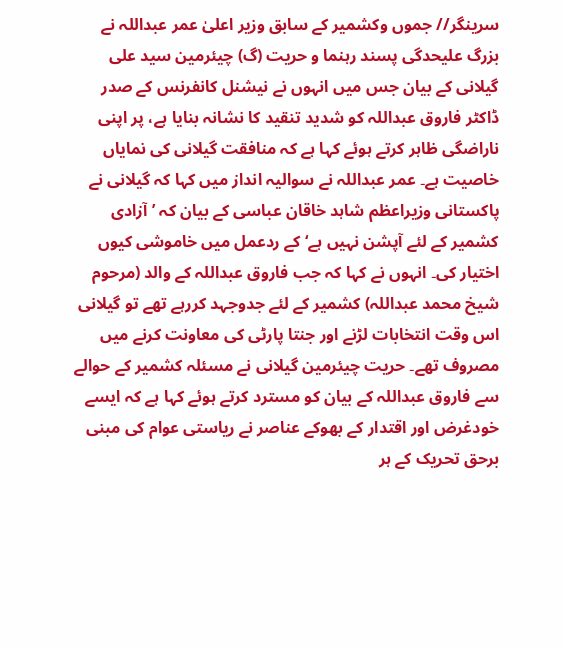سرینگر// جموں وکشمیر کے سابق وزیر اعلیٰ عمر عبداللہ نے بزرگ علیحدگی پسند رہنما و حریت (گ) چیئرمین سید علی گیلانی کے بیان جس میں انہوں نے نیشنل کانفرنس کے صدر ڈاکٹر فاروق عبداللہ کو شدید تنقید کا نشانہ بنایا ہے، پر اپنی ناراضگی ظاہر کرتے ہوئے کہا ہے کہ منافقت گیلانی کی نمایاں خاصیت ہے۔ عمر عبداللہ نے سوالیہ انداز میں کہا کہ گیلانی نے پاکستانی وزیراعظم شاہد خاقان عباسی کے بیان کہ ’آزادی کشمیر کے لئے آپشن نہیں ہے‘کے ردعمل میں خاموشی کیوں اختیار کی۔ انہوں نے کہا کہ جب فاروق عبداللہ کے والد (مرحوم شیخ محمد عبداللہ) کشمیر کے لئے جدوجہد کررہے تھے تو گیلانی اس وقت انتخابات لڑنے اور جنتا پارٹی کی معاونت کرنے میں مصروف تھے۔ حریت چیئرمین گیلانی نے مسئلہ کشمیر کے حوالے سے فاروق عبداللہ کے بیان کو مسترد کرتے ہوئے کہا ہے کہ ایسے خودغرض اور اقتدار کے بھوکے عناصر نے ریاستی عوام کی مبنی برحق تحریک کے ہر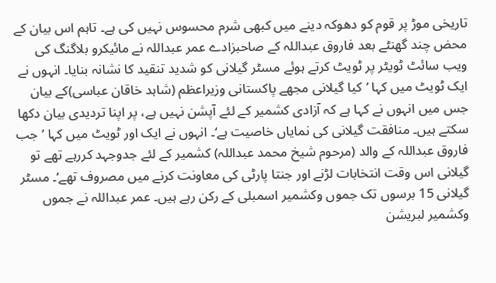تاریخی موڑ پر قوم کو دھوکہ دینے میں کبھی شرم محسوس نہیں کی ہے۔ تاہم اس بیان کے محض چند گھنٹے بعد فاروق عبداللہ کے صاحبزادے عمر عبداللہ نے مائیکرو بلاگنگ کی ویب سائٹ ٹویٹر پر ٹویٹ کرتے ہوئے مسٹر گیلانی کو شدید تنقید کا نشانہ بنایا۔ انہوں نے ایک ٹویٹ میں کہا ’کیا گیلانی مجھے پاکستانی وزیراعظم (شاہد خاقان عباسی)کے بیان جس میں انہوں نے کہا ہے کہ آزادی کشمیر کے لئے آپشن نہیں ہے، پر اپنا تردیدی بیان دکھا سکتے ہیں۔ منافقت گیلانی کی نمایاں خاصیت ہے‘۔ انہوں نے ایک اور ٹویٹ میں کہا ’جب فاروق عبداللہ کے والد (مرحوم شیخ محمد عبداللہ) کشمیر کے لئے جدوجہد کررہے تھے تو گیلانی اس وقت انتخابات لڑنے اور جنتا پارٹی کی معاونت کرنے میں مصروف تھے‘۔ مسٹر گیلانی 15 برسوں تک جموں وکشمیر اسمبلی کے رکن رہے ہیں۔ عمر عبداللہ نے جموں وکشمیر لبریشن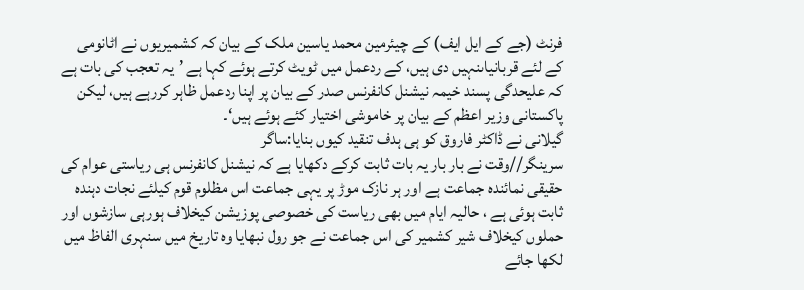فرنٹ (جے کے ایل ایف) کے چیئرمین محمد یاسین ملک کے بیان کہ کشمیریوں نے اٹانومی کے لئے قربانیاںنہیں دی ہیں، کے ردعمل میں ٹویٹ کرتے ہوئے کہا ہے ’یہ تعجب کی بات ہے کہ علیحدگی پسند خیمہ نیشنل کانفرنس صدر کے بیان پر اپنا ردعمل ظاہر کررہے ہیں، لیکن پاکستانی وزیر اعظم کے بیان پر خاموشی اختیار کئے ہوئے ہیں‘۔
گیلانی نے ڈاکٹر فاروق کو ہی ہدف تنقید کیوں بنایا:ساگر
سرینگر//وقت نے بار بار یہ بات ثابت کرکے دکھایا ہے کہ نیشنل کانفرنس ہی ریاستی عوام کی حقیقی نمائندہ جماعت ہے اور ہر نازک موڑ پر یہی جماعت اس مظلوم قوم کیلئے نجات دہندہ ثابت ہوئی ہے ، حالیہ ایام میں بھی ریاست کی خصوصی پوزیشن کیخلاف ہورہی سازشوں اور حملوں کیخلاف شیر کشمیر کی اس جماعت نے جو رول نبھایا وہ تاریخ میں سنہری الفاظ میں لکھا جائے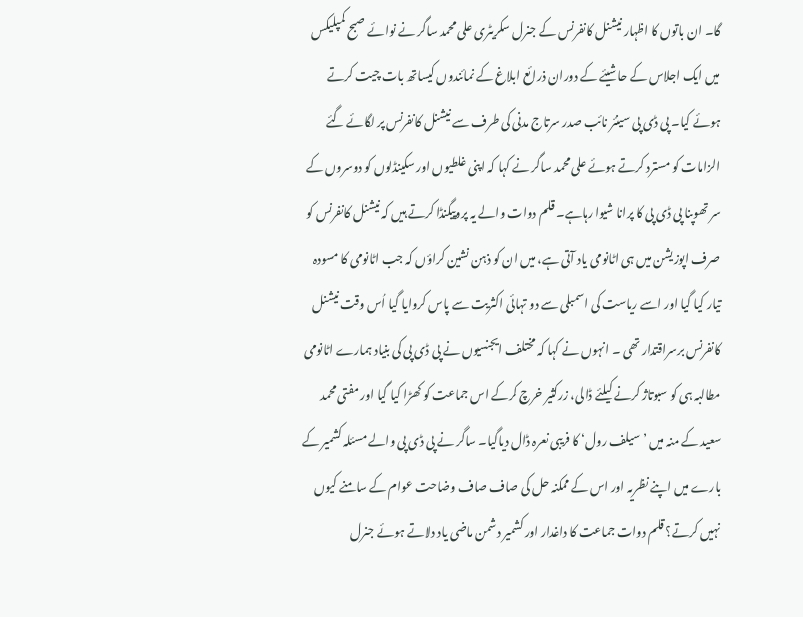گا۔ ان باتوں کا اظہار نیشنل کانفرنس کے جنرل سکریٹری علی محمد ساگر نے نوائے صبح کمپلیکس میں ایک اجلاس کے حاشیئے کے دوران ذرائع ابلاغ کے نمائندوں کیساتھ بات چیت کرتے ہوئے کیا۔ پی ڈی پی سینئر نائب صدر سرتاج مدنی کی طرف سے نیشنل کانفرنس پر لگائے گئے الزامات کو مسترد کرتے ہوئے علی محمد ساگر نے کہا کہ اپنی غلطیوں اور سکینڈلوں کو دوسروں کے سر تھوپنا پی ڈی پی کا پرانا شیوا رہاہے۔ قلم دوات والے یہ پروپیگنڈا کرتے ہیں کہ نیشنل کانفرنس کو صرف اپوزیشن میں ہی اٹانومی یاد آتی ہے، میں ان کو ذہن نشین کراؤں کہ جب اٹانومی کا مسودہ تیار کیا گیا اور اسے ریاست کی اسمبلی سے دو تہائی اکثریت سے پاس کروایا گیا اُس وقت نیشنل کانفرنس برسراقتدار تھی ۔ انہوں نے کہا کہ مختلف ایجنسیوں نے پی ڈی پی کی بنیاد ہمارے اٹانومی مطالبہ ہی کو سبوتاژ کرنے کیلئے ڈالی، زرکثیر خرچ کرکے اس جماعت کو کھڑا کیا گیا اور مفتی محمد سعید کے منہ میں ’سیلف رول‘ کا فریبی نعرہ ڈال دیاگیا۔ ساگر نے پی ڈی پی والے مسئلہ کشمیر کے بارے میں اپنے نظریہ اور اس کے ممکنہ حل کی صاف صاف وضاحت عوام کے سامنے کیوں نہیں کرتے؟ قلم دوات جماعت کا داغدار اور کشمیر دشمن ماضی یاد دلاتے ہوئے جنرل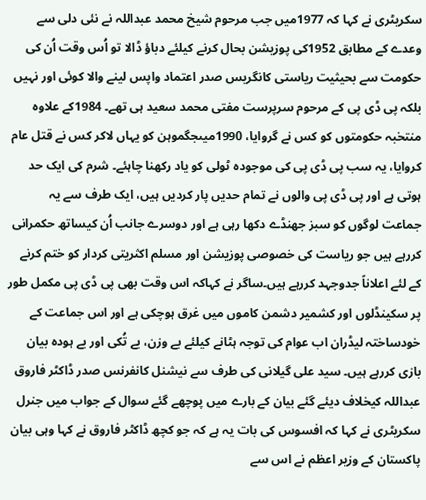سکریٹری نے کہا کہ 1977میں جب مرحوم شیخ محمد عبداللہ نے نئی دلی سے وعدے کے مطابق 1952کی پوزیشن بحال کرنے کیلئے دباؤ ڈالا تو اُس وقت اُن کی حکومت سے بحیثیت ریاستی کانگریس صدر اعتماد واپس لینے والا کوئی اور نہیں بلکہ پی ڈی پی کے مرحوم سرپرست مفتی محمد سعید ہی تھے۔ 1984کے علاوہ منتخبہ حکومتوں کو کس نے گروایا، 1990میںجگموہن کو یہاں لاکر کس نے قتل عام کروایا، یہ سب پی ڈی پی کی موجودہ ٹولی کو یاد رکھنا چاہئے۔ شرم کی ایک حد ہوتی ہے اور پی ڈی پی والوں نے تمام حدیں پار کردیں ہیں، ایک طرف سے یہ جماعت لوگوں کو سبز جھنڈے دکھا رہی ہے اور دوسرے جانب اُن کیساتھ حکمرانی کررہے ہیں جو ریاست کی خصوصی پوزیشن اور مسلم اکثریتی کردار کو ختم کرنے کے لئے اعلاناً جدوجہد کررہے ہیں۔ساگر نے کہاکہ اس وقت بھی پی ڈی پی مکمل طور پر سکینڈلوں اور کشمیر دشمن کاموں میں غرق ہوچکی ہے اور اس جماعت کے خودساختہ لیڈران اب عوام کی توجہ ہٹانے کیلئے بے وزن، بے تُکی اور بے ہودہ بیان بازی کررہے ہیں۔ سید علی گیلانی کی طرف سے نیشنل کانفرنس صدر ڈاکٹر فاروق عبداللہ کیخلاف دیئے گئے بیان کے بارے میں پوچھے گئے سوال کے جواب میں جنرل سکریٹری نے کہا کہ افسوس کی بات یہ ہے کہ جو کچھ ڈاکٹر فاروق نے کہا وہی بیان پاکستان کے وزیر اعظم نے اس سے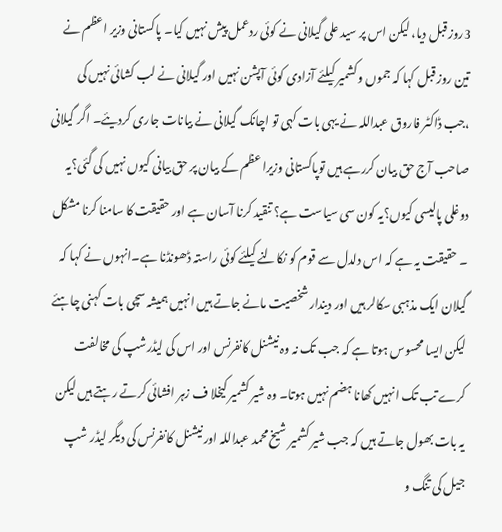3روز قبل دیا، لیکن اس پر سید علی گیلانی نے کوئی ردعمل پیش نہیں کیا۔ پاکستانی وزیر اعظم نے تین روز قبل کہا کہ جموں وکشمیر کیلئے آزادی کوئی آپشن نہیں اور گیلانی نے لب کشائی نہیں کی ،جب ڈاکٹر فاروق عبداللہ نے یہی بات کہی تو اچانک گیلانی نے بیانات جاری کردیئے۔ اگر گیلانی صاحب آج حق بیان کررہے ہیں توپاکستانی وزیرا عظم کے بیان پر حق بیانی کیوں نہیں کی گئی؟یہ دوغلی پالیسی کیوں؟یہ کون سی سیاست ہے؟ تنقید کرنا آسان ہے اور حقیقت کا سامنا کرنا مشکل ۔ حقیقت یہ ہے کہ اس دلدل سے قوم کو نکالنے کیلئے کوئی راستہ ڈھونڈنا ہے۔انہوں نے کہا کہ گیلان ایک مذہبی سکالر ہیں اور دیندار شخصیت مانے جاتے ہیں انہیں ہمیشہ سچی بات کہنی چاہئے لیکن ایسا محسوس ہوتا ہے کہ جب تک نہ وہ نیشنل کانفرنس اور اس کی لیڈرشپ کی مخالفت کرے تب تک انہیں کھانا ہضم نہیں ہوتا۔ وہ شیر کشمیر کیخلا ف زہر افشائی کرتے رہتے ہیں لیکن یہ بات بھول جاتے ہیں کہ جب شیر کشمیر شیخ محمد عبداللہ اور نیشنل کانفرنس کی دیگر لیڈر شپ جیل کی تنگ و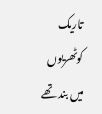تاریک کوٹھریوں میں بند تھے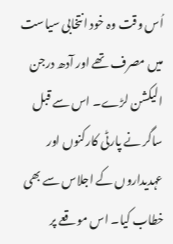اُس وقت وہ خود انتخابی سیاست میں مصرف تھے اور آدھ درجن الیکشن لڑے۔ اس سے قبل ساگر نے پارٹی کارکنوں اور عہدیداروں کے اجلاس سے بھی خطاب کیا۔ اس موقعے پر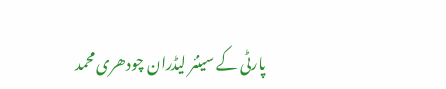پارٹی کے سینئر لیڈران چودھری محمد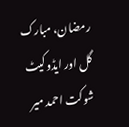رمضان، مبارک گل اور ایڈوکیٹ شوکت احمد میر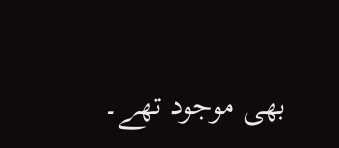بھی موجود تھے۔